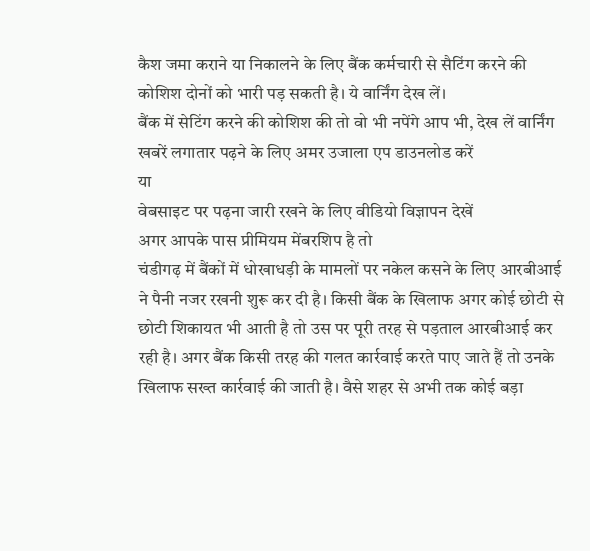कैश जमा कराने या निकालने के लिए बैंक कर्मचारी से सैटिंग करने की कोशिश दोनों को भारी पड़ सकती है। ये वार्निंग देख लें।
बैंक में सेटिंग करने की कोशिश की तो वो भी नपेंगे आप भी, देख लें वार्निंग
खबरें लगातार पढ़ने के लिए अमर उजाला एप डाउनलोड करें
या
वेबसाइट पर पढ़ना जारी रखने के लिए वीडियो विज्ञापन देखें
अगर आपके पास प्रीमियम मेंबरशिप है तो
चंडीगढ़ में बैंकों में धोखाधड़ी के मामलों पर नकेल कसने के लिए आरबीआई ने पैनी नजर रखनी शुरू कर दी है। किसी बैंक के खिलाफ अगर कोई छोटी से छोटी शिकायत भी आती है तो उस पर पूरी तरह से पड़ताल आरबीआई कर रही है। अगर बैंक किसी तरह की गलत कार्रवाई करते पाए जाते हैं तो उनके खिलाफ सख्त कार्रवाई की जाती है। वैसे शहर से अभी तक कोई बड़ा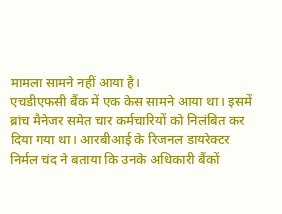मामला सामने नहीं आया है।
एचडीएफसी बैंक में एक केस सामने आया था। इसमें ब्रांच मैनेजर समेत चार कर्मचारियों को निलंबित कर दिया गया था। आरबीआई के रिजनल डायरेक्टर निर्मल चंद ने बताया कि उनके अधिकारी बैंकों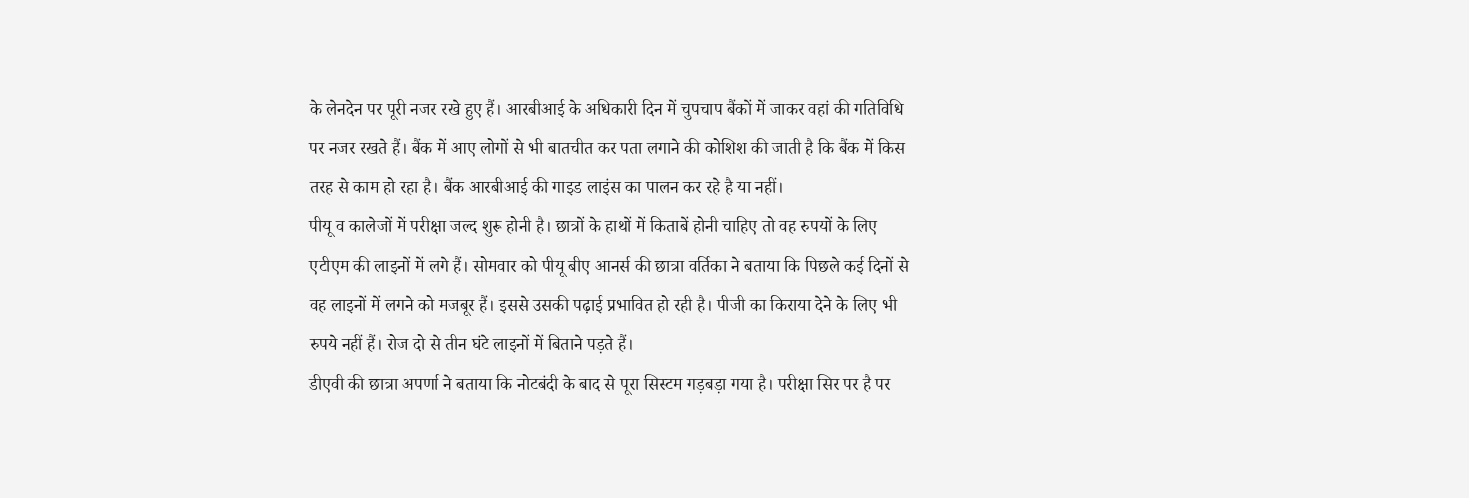के लेनदेन पर पूरी नजर रखे हुए हैं। आरबीआई के अधिकारी दिन में चुपचाप बैंकों में जाकर वहां की गतिविधि पर नजर रखते हैं। बैंक में आए लोगों से भी बातचीत कर पता लगाने की कोशिश की जाती है कि बैंक में किस तरह से काम हो रहा है। बैंक आरबीआई की गाइड लाइंस का पालन कर रहे है या नहीं।
पीयू व कालेजों में परीक्षा जल्द शुरू होनी है। छात्रों के हाथों में किताबें होनी चाहिए तो वह रुपयों के लिए एटीएम की लाइनों में लगे हैं। सोमवार को पीयू बीए आनर्स की छात्रा वर्तिका ने बताया कि पिछले कई दिनों से वह लाइनों में लगने को मजबूर हैं। इससे उसकी पढ़ाई प्रभावित हो रही है। पीजी का किराया देने के लिए भी रुपये नहीं हैं। रोज दो से तीन घंटे लाइनों में बिताने पड़ते हैं।
डीएवी की छात्रा अपर्णा ने बताया कि नोटबंदी के बाद से पूरा सिस्टम गड़बड़ा गया है। परीक्षा सिर पर है पर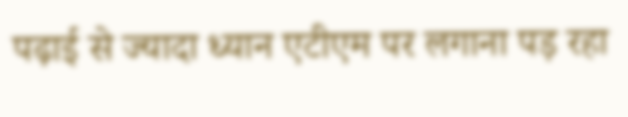पढ़ाई से ज्यादा ध्यान एटीएम पर लगाना पड़ रहा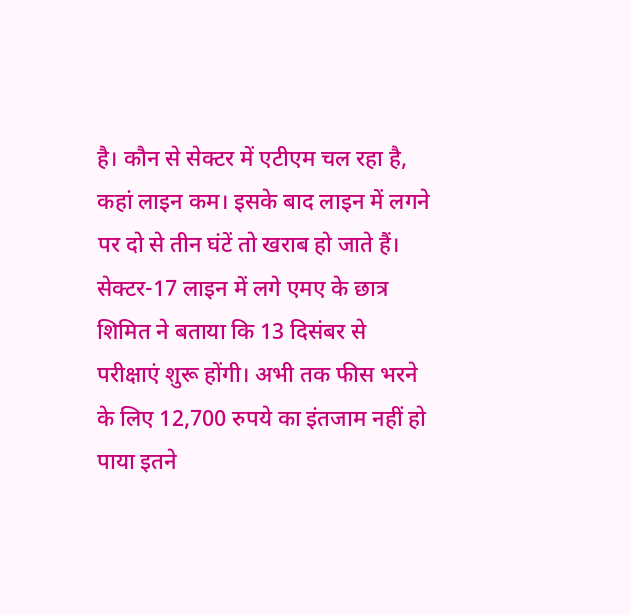है। कौन से सेक्टर में एटीएम चल रहा है, कहां लाइन कम। इसके बाद लाइन में लगने पर दो से तीन घंटें तो खराब हो जाते हैं। सेक्टर-17 लाइन में लगे एमए के छात्र शिमित ने बताया कि 13 दिसंबर से परीक्षाएं शुरू होंगी। अभी तक फीस भरने के लिए 12,700 रुपये का इंतजाम नहीं हो पाया इतने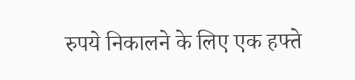रुपये निकालने के लिए एक हफ्ते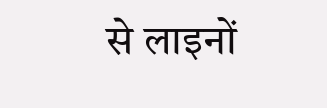से लाइनों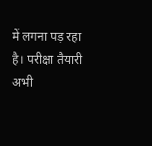में लगना पड़ रहा है। परीक्षा तैयारी अभी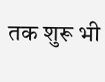तक शुरू भी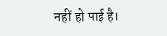नहीं हो पाई है।